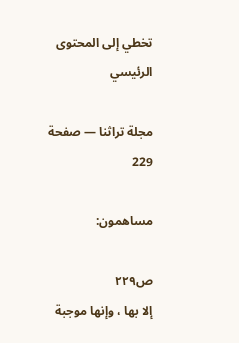تخطي إلى المحتوى الرئيسي

مجلة تراثنا — صفحة 229

مساهمون:

ص٢٢٩
إلا بها ، وإنها موجبة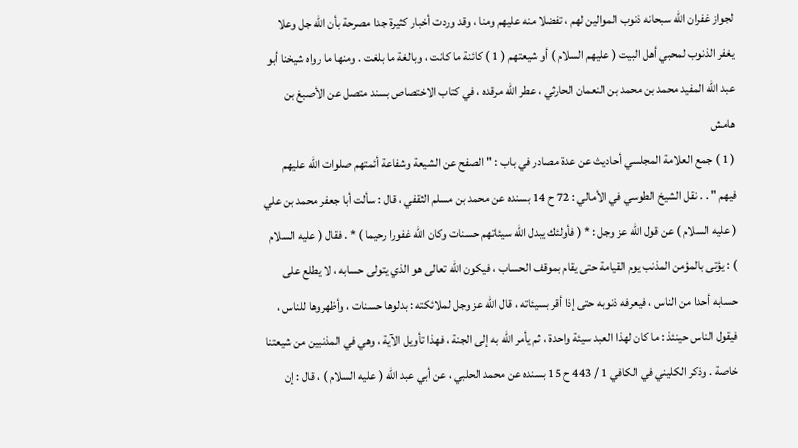لجواز غفران الله سبحانه ذنوب الموالين لهم ، تفضلا منه عليهم ومنا ، وقد وردت أخبار كثيرة جدا مصرحة بأن الله جل وعلا يغفر الذنوب لمحبي أهل البيت ( عليهم السلام ) أو شيعتهم ( 1 ) كائنة ما كانت ، وبالغة ما بلغت . ومنها ما رواه شيخنا أبو عبد الله المفيد محمد بن محمد بن النعمان الحارثي ، عطر الله مرقده ، في كتاب الاختصاص بسند متصل عن الأصبغ بن
هامش
( 1 ) جمع العلامة المجلسي أحاديث عن عدة مصادر في باب : " الصفح عن الشيعة وشفاعة أئمتهم صلوات الله عليهم فيهم " . . نقل الشيخ الطوسي في الأمالي : 72 ح 14 بسنده عن محمد بن مسلم الثقفي ، قال : سألت أبا جعفر محمد بن علي ( عليه السلام ) عن قول الله عز وجل : * ( فأولئك يبدل الله سيئاتهم حسنات وكان الله غفورا رحيما ) * . فقال ( عليه السلام ) : يؤتى بالمؤمن المذنب يوم القيامة حتى يقام بموقف الحساب ، فيكون الله تعالى هو الذي يتولى حسابه ، لا يطلع على حسابه أحدا من الناس ، فيعرفه ذنوبه حتى إذا أقر بسيئاته ، قال الله عز وجل لملائكته : بدلوها حسنات ، وأظهروها للناس ، فيقول الناس حينئذ : ما كان لهذا العبد سيئة واحدة ، ثم يأمر الله به إلى الجنة ، فهذا تأويل الآية ، وهي في المذنبين من شيعتنا خاصة . وذكر الكليني في الكافي 1 / 443 ح 15 بسنده عن محمد الحلبي ، عن أبي عبد الله ( عليه السلام ) ، قال : إن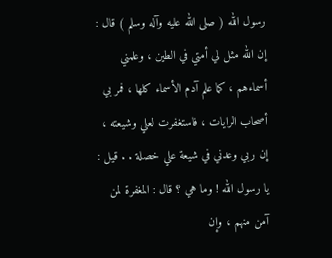رسول الله ( صلى الله عليه وآله وسلم ) قال : إن الله مثل لي أمتي في الطين ، وعلمني أسماءهم ، كما علم آدم الأسماء كلها ، فمر بي أصحاب الرايات ، فاستغفرت لعلي وشيعته ، إن ربي وعدني في شيعة علي خصلة . . قيل : يا رسول الله ! وما هي ؟ قال : المغفرة لمن آمن منهم ، وإن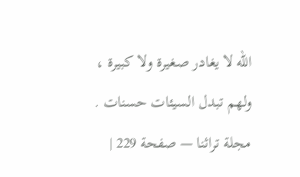الله لا يغادر صغيرة ولا كبيرة ، ولهم تبدل السيئات حسنات .
مجلة تراثنا — صفحة 229 |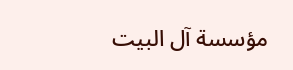مؤسسة آل البيت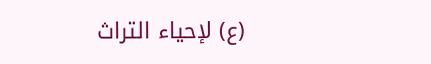(ع) لإحياء التراث